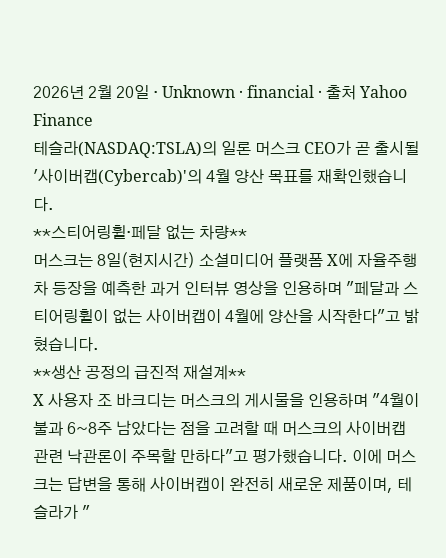2026년 2월 20일 · Unknown · financial · 출처 Yahoo Finance
테슬라(NASDAQ:TSLA)의 일론 머스크 CEO가 곧 출시될 '사이버캡(Cybercab)'의 4월 양산 목표를 재확인했습니다.
**스티어링휠·페달 없는 차량**
머스크는 8일(현지시간) 소셜미디어 플랫폼 X에 자율주행차 등장을 예측한 과거 인터뷰 영상을 인용하며 "페달과 스티어링휠이 없는 사이버캡이 4월에 양산을 시작한다"고 밝혔습니다.
**생산 공정의 급진적 재설계**
X 사용자 조 바크디는 머스크의 게시물을 인용하며 "4월이 불과 6~8주 남았다는 점을 고려할 때 머스크의 사이버캡 관련 낙관론이 주목할 만하다"고 평가했습니다. 이에 머스크는 답변을 통해 사이버캡이 완전히 새로운 제품이며, 테슬라가 "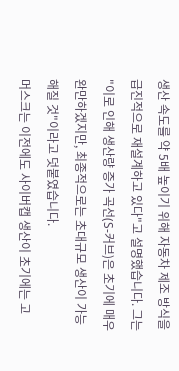생산 속도를 약 5배 높이기 위해 자동차 제조 방식을 급진적으로 재설계하고 있다"고 설명했습니다. 그는 "이로 인해 생산량 증가 곡선(S-커브)은 초기에 매우 완만하겠지만, 최종적으로는 초대규모 생산이 가능해질 것"이라고 덧붙였습니다.
머스크는 이전에도 사이버캡 생산이 초기에는 고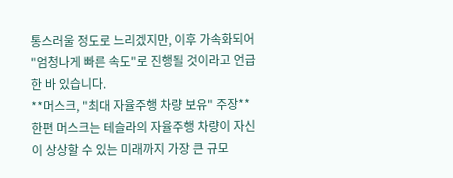통스러울 정도로 느리겠지만, 이후 가속화되어 "엄청나게 빠른 속도"로 진행될 것이라고 언급한 바 있습니다.
**머스크, "최대 자율주행 차량 보유" 주장**
한편 머스크는 테슬라의 자율주행 차량이 자신이 상상할 수 있는 미래까지 가장 큰 규모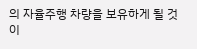의 자율주행 차량을 보유하게 될 것이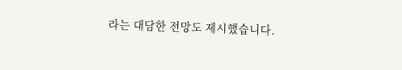라는 대담한 전망도 제시했습니다.